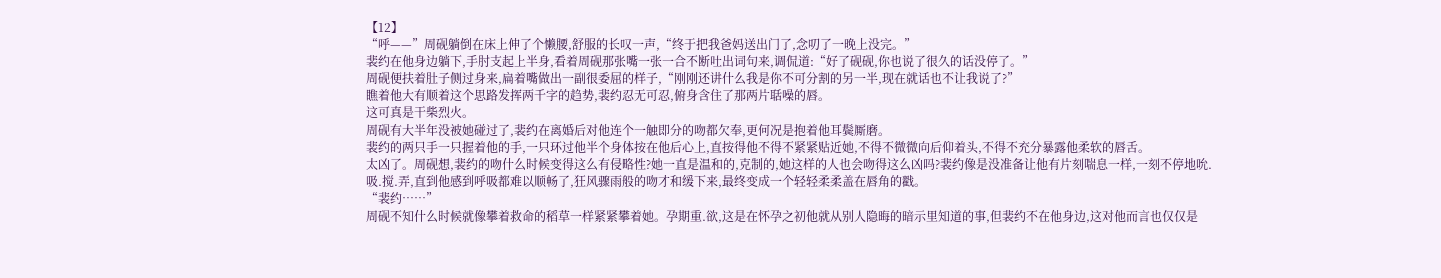【12】
“呼——”周砚躺倒在床上伸了个懒腰,舒服的长叹一声,“终于把我爸妈送出门了,念叨了一晚上没完。”
裴约在他身边躺下,手肘支起上半身,看着周砚那张嘴一张一合不断吐出词句来,调侃道:“好了砚砚,你也说了很久的话没停了。”
周砚便扶着肚子侧过身来,扁着嘴做出一副很委屈的样子,“刚刚还讲什么我是你不可分割的另一半,现在就话也不让我说了?”
瞧着他大有顺着这个思路发挥两千字的趋势,裴约忍无可忍,俯身含住了那两片聒噪的唇。
这可真是干柴烈火。
周砚有大半年没被她碰过了,裴约在离婚后对他连个一触即分的吻都欠奉,更何况是抱着他耳鬓厮磨。
裴约的两只手一只握着他的手,一只环过他半个身体按在他后心上,直按得他不得不紧紧贴近她,不得不微微向后仰着头,不得不充分暴露他柔软的唇舌。
太凶了。周砚想,裴约的吻什么时候变得这么有侵略性?她一直是温和的,克制的,她这样的人也会吻得这么凶吗?裴约像是没准备让他有片刻喘息一样,一刻不停地吮.吸.搅.弄,直到他感到呼吸都难以顺畅了,狂风骤雨般的吻才和缓下来,最终变成一个轻轻柔柔盖在唇角的戳。
“裴约……”
周砚不知什么时候就像攀着救命的稻草一样紧紧攀着她。孕期重.欲,这是在怀孕之初他就从别人隐晦的暗示里知道的事,但裴约不在他身边,这对他而言也仅仅是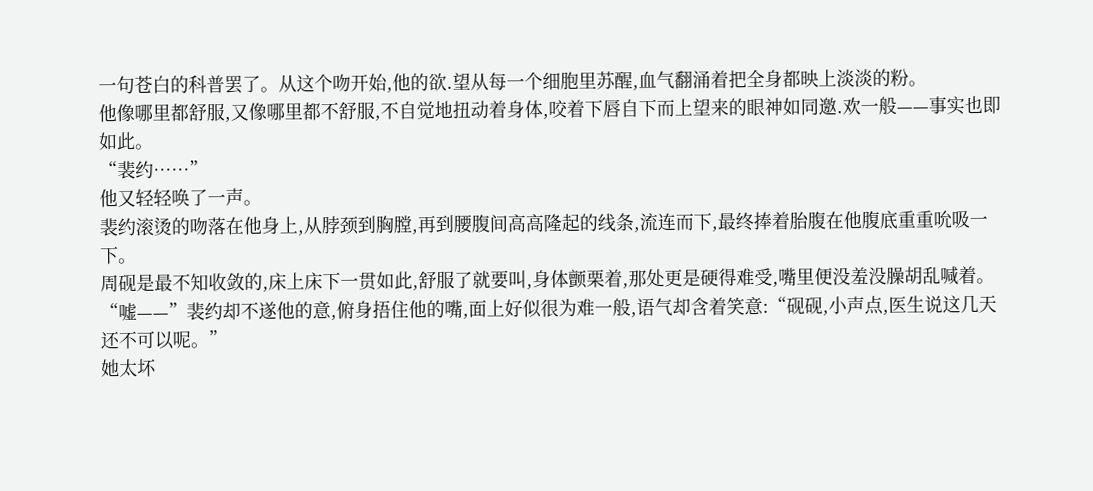一句苍白的科普罢了。从这个吻开始,他的欲.望从每一个细胞里苏醒,血气翻涌着把全身都映上淡淡的粉。
他像哪里都舒服,又像哪里都不舒服,不自觉地扭动着身体,咬着下唇自下而上望来的眼神如同邀.欢一般——事实也即如此。
“裴约……”
他又轻轻唤了一声。
裴约滚烫的吻落在他身上,从脖颈到胸膛,再到腰腹间高高隆起的线条,流连而下,最终捧着胎腹在他腹底重重吮吸一下。
周砚是最不知收敛的,床上床下一贯如此,舒服了就要叫,身体颤栗着,那处更是硬得难受,嘴里便没羞没臊胡乱喊着。
“嘘——”裴约却不遂他的意,俯身捂住他的嘴,面上好似很为难一般,语气却含着笑意:“砚砚,小声点,医生说这几天还不可以呢。”
她太坏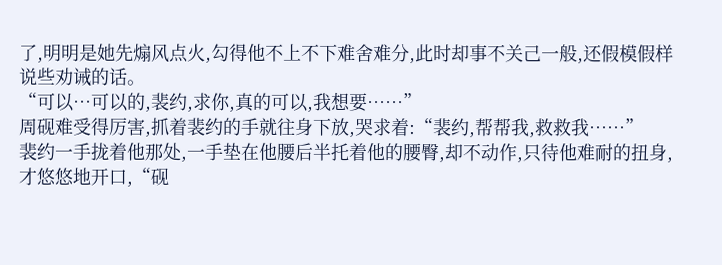了,明明是她先煽风点火,勾得他不上不下难舍难分,此时却事不关己一般,还假模假样说些劝诫的话。
“可以…可以的,裴约,求你,真的可以,我想要……”
周砚难受得厉害,抓着裴约的手就往身下放,哭求着:“裴约,帮帮我,救救我……”
裴约一手拢着他那处,一手垫在他腰后半托着他的腰臀,却不动作,只待他难耐的扭身,才悠悠地开口,“砚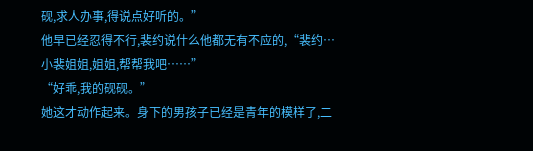砚,求人办事,得说点好听的。”
他早已经忍得不行,裴约说什么他都无有不应的,“裴约…小裴姐姐,姐姐,帮帮我吧……”
“好乖,我的砚砚。”
她这才动作起来。身下的男孩子已经是青年的模样了,二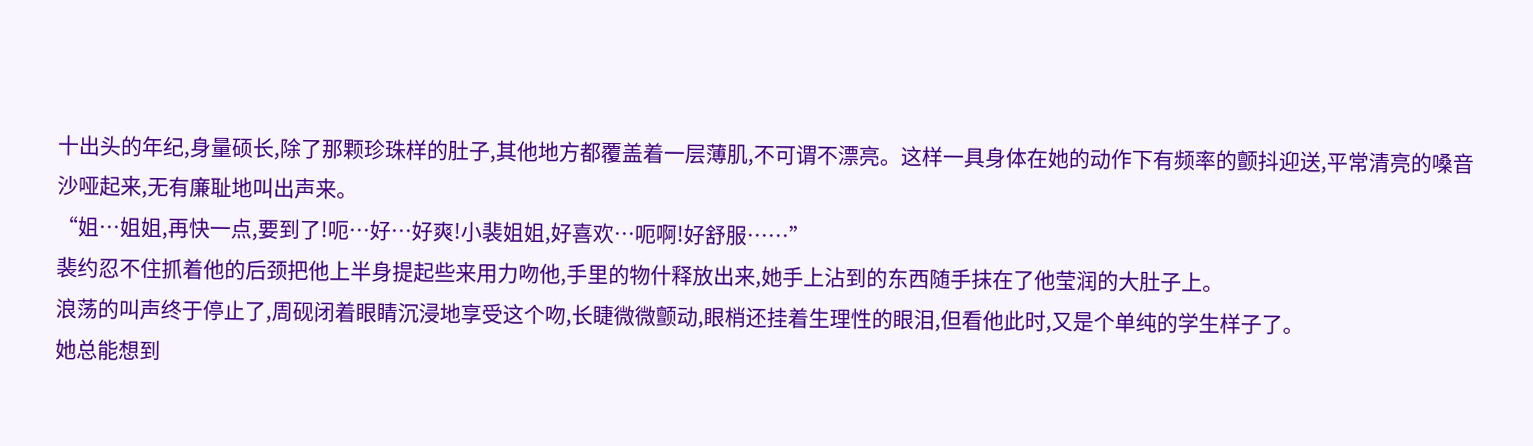十出头的年纪,身量硕长,除了那颗珍珠样的肚子,其他地方都覆盖着一层薄肌,不可谓不漂亮。这样一具身体在她的动作下有频率的颤抖迎送,平常清亮的嗓音沙哑起来,无有廉耻地叫出声来。
“姐…姐姐,再快一点,要到了!呃…好…好爽!小裴姐姐,好喜欢…呃啊!好舒服……”
裴约忍不住抓着他的后颈把他上半身提起些来用力吻他,手里的物什释放出来,她手上沾到的东西随手抹在了他莹润的大肚子上。
浪荡的叫声终于停止了,周砚闭着眼睛沉浸地享受这个吻,长睫微微颤动,眼梢还挂着生理性的眼泪,但看他此时,又是个单纯的学生样子了。
她总能想到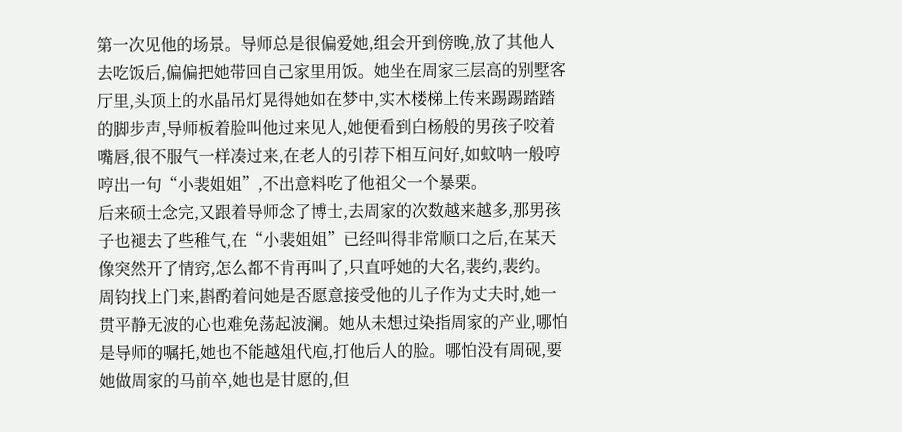第一次见他的场景。导师总是很偏爱她,组会开到傍晚,放了其他人去吃饭后,偏偏把她带回自己家里用饭。她坐在周家三层高的别墅客厅里,头顶上的水晶吊灯晃得她如在梦中,实木楼梯上传来踢踢踏踏的脚步声,导师板着脸叫他过来见人,她便看到白杨般的男孩子咬着嘴唇,很不服气一样凑过来,在老人的引荐下相互问好,如蚊呐一般哼哼出一句“小裴姐姐”,不出意料吃了他祖父一个暴栗。
后来硕士念完,又跟着导师念了博士,去周家的次数越来越多,那男孩子也褪去了些稚气,在“小裴姐姐”已经叫得非常顺口之后,在某天像突然开了情窍,怎么都不肯再叫了,只直呼她的大名,裴约,裴约。
周钧找上门来,斟酌着问她是否愿意接受他的儿子作为丈夫时,她一贯平静无波的心也难免荡起波澜。她从未想过染指周家的产业,哪怕是导师的嘱托,她也不能越俎代庖,打他后人的脸。哪怕没有周砚,要她做周家的马前卒,她也是甘愿的,但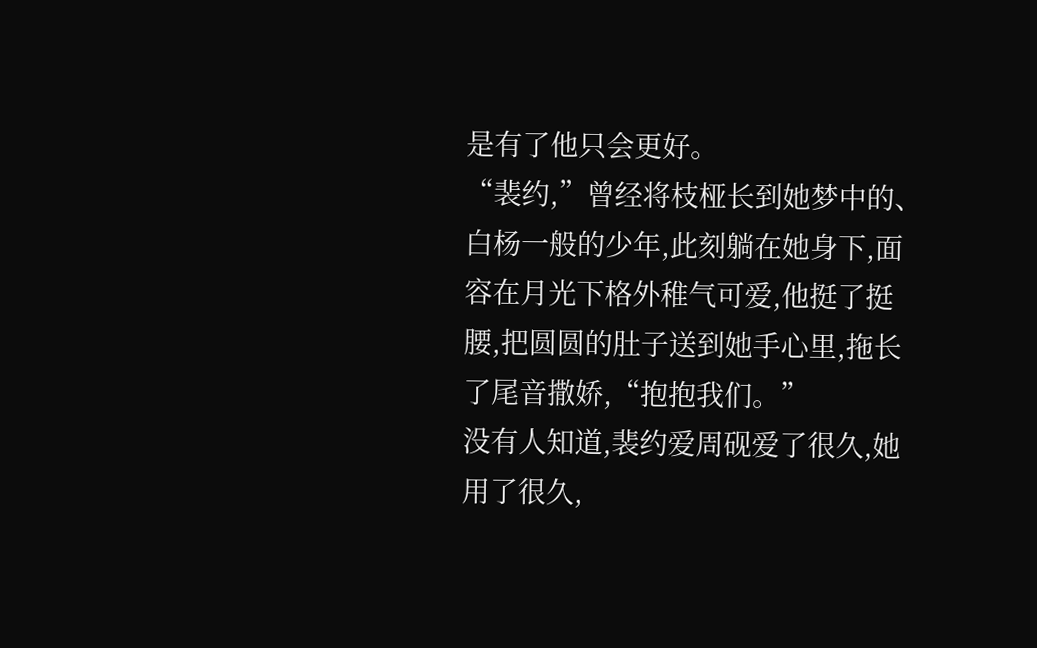是有了他只会更好。
“裴约,”曾经将枝桠长到她梦中的、白杨一般的少年,此刻躺在她身下,面容在月光下格外稚气可爱,他挺了挺腰,把圆圆的肚子送到她手心里,拖长了尾音撒娇,“抱抱我们。”
没有人知道,裴约爱周砚爱了很久,她用了很久,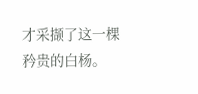才采撷了这一棵矜贵的白杨。